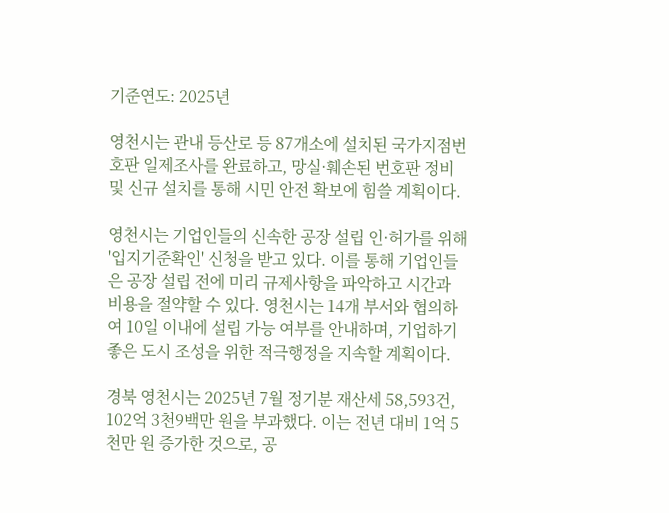기준연도: 2025년

영천시는 관내 등산로 등 87개소에 설치된 국가지점번호판 일제조사를 완료하고, 망실·훼손된 번호판 정비 및 신규 설치를 통해 시민 안전 확보에 힘쓸 계획이다.

영천시는 기업인들의 신속한 공장 설립 인·허가를 위해 '입지기준확인' 신청을 받고 있다. 이를 통해 기업인들은 공장 설립 전에 미리 규제사항을 파악하고 시간과 비용을 절약할 수 있다. 영천시는 14개 부서와 협의하여 10일 이내에 설립 가능 여부를 안내하며, 기업하기 좋은 도시 조성을 위한 적극행정을 지속할 계획이다.

경북 영천시는 2025년 7월 정기분 재산세 58,593건, 102억 3천9백만 원을 부과했다. 이는 전년 대비 1억 5천만 원 증가한 것으로, 공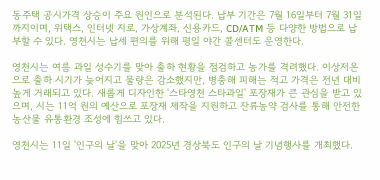동주택 공시가격 상승이 주요 원인으로 분석된다. 납부 기간은 7월 16일부터 7월 31일까지이며, 위택스, 인터넷 지로, 가상계좌, 신용카드, CD/ATM 등 다양한 방법으로 납부할 수 있다. 영천시는 납세 편의를 위해 평일 야간 콜센터도 운영한다.

영천시는 여름 과일 성수기를 맞아 출하 현황을 점검하고 농가를 격려했다. 이상저온으로 출하 시기가 늦어지고 물량은 감소했지만, 병충해 피해는 적고 가격은 전년 대비 높게 거래되고 있다. 새롭게 디자인한 '스타영천 스타과일' 포장재가 큰 관심을 받고 있으며, 시는 11억 원의 예산으로 포장재 제작을 지원하고 잔류농약 검사를 통해 안전한 농산물 유통환경 조성에 힘쓰고 있다.

영천시는 11일 '인구의 날'을 맞아 2025년 경상북도 인구의 날 기념행사를 개최했다.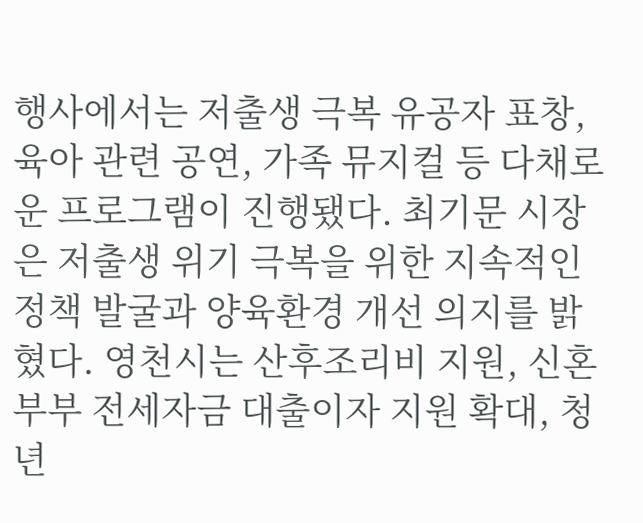행사에서는 저출생 극복 유공자 표창, 육아 관련 공연, 가족 뮤지컬 등 다채로운 프로그램이 진행됐다. 최기문 시장은 저출생 위기 극복을 위한 지속적인 정책 발굴과 양육환경 개선 의지를 밝혔다. 영천시는 산후조리비 지원, 신혼부부 전세자금 대출이자 지원 확대, 청년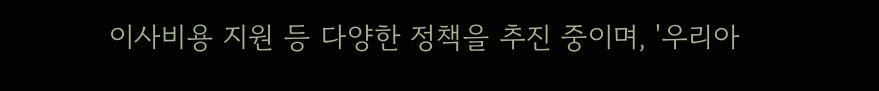이사비용 지원 등 다양한 정책을 추진 중이며, '우리아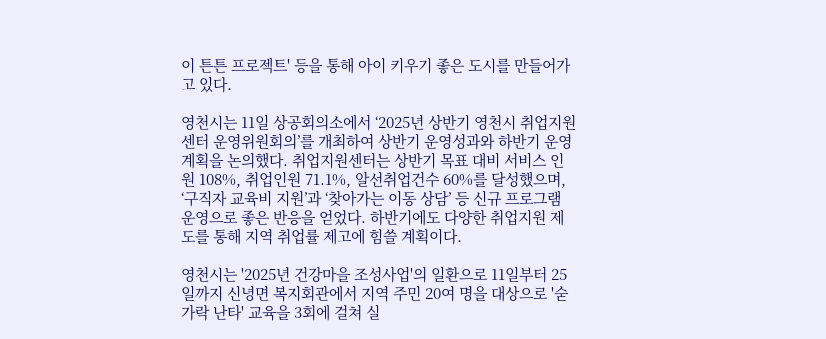이 튼튼 프로젝트' 등을 통해 아이 키우기 좋은 도시를 만들어가고 있다.

영천시는 11일 상공회의소에서 ‘2025년 상반기 영천시 취업지원센터 운영위원회의’를 개최하여 상반기 운영성과와 하반기 운영계획을 논의했다. 취업지원센터는 상반기 목표 대비 서비스 인원 108%, 취업인원 71.1%, 알선취업건수 60%를 달성했으며, ‘구직자 교육비 지원’과 ‘찾아가는 이동 상담’ 등 신규 프로그램 운영으로 좋은 반응을 얻었다. 하반기에도 다양한 취업지원 제도를 통해 지역 취업률 제고에 힘쓸 계획이다.

영천시는 '2025년 건강마을 조성사업'의 일환으로 11일부터 25일까지 신녕면 복지회관에서 지역 주민 20여 명을 대상으로 '숟가락 난타' 교육을 3회에 걸쳐 실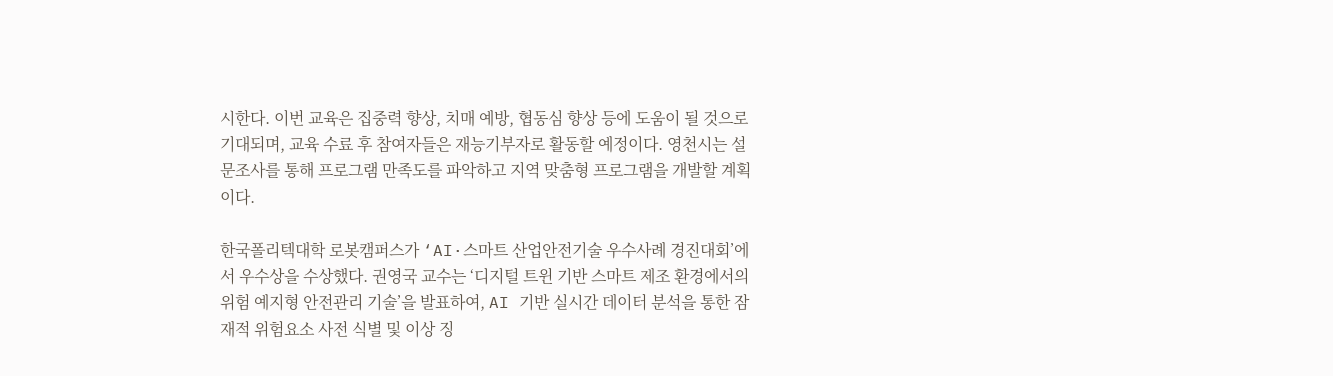시한다. 이번 교육은 집중력 향상, 치매 예방, 협동심 향상 등에 도움이 될 것으로 기대되며, 교육 수료 후 참여자들은 재능기부자로 활동할 예정이다. 영천시는 설문조사를 통해 프로그램 만족도를 파악하고 지역 맞춤형 프로그램을 개발할 계획이다.

한국폴리텍대학 로봇캠퍼스가 ‘AI·스마트 산업안전기술 우수사례 경진대회’에서 우수상을 수상했다. 권영국 교수는 ‘디지털 트윈 기반 스마트 제조 환경에서의 위험 예지형 안전관리 기술’을 발표하여, AI 기반 실시간 데이터 분석을 통한 잠재적 위험요소 사전 식별 및 이상 징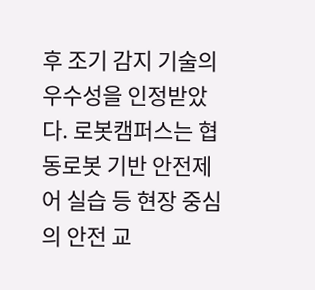후 조기 감지 기술의 우수성을 인정받았다. 로봇캠퍼스는 협동로봇 기반 안전제어 실습 등 현장 중심의 안전 교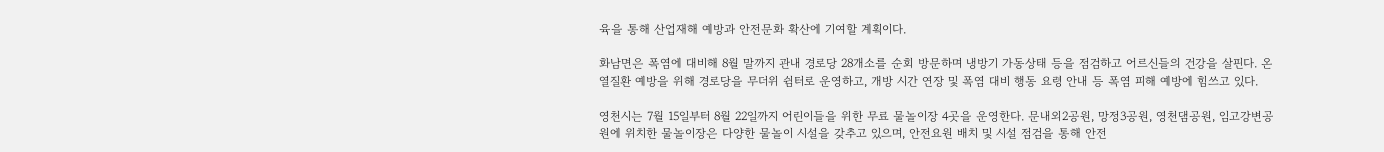육을 통해 산업재해 예방과 안전문화 확산에 기여할 계획이다.

화남면은 폭염에 대비해 8월 말까지 관내 경로당 28개소를 순회 방문하며 냉방기 가동상태 등을 점검하고 어르신들의 건강을 살핀다. 온열질환 예방을 위해 경로당을 무더위 쉼터로 운영하고, 개방 시간 연장 및 폭염 대비 행동 요령 안내 등 폭염 피해 예방에 힘쓰고 있다.

영천시는 7월 15일부터 8월 22일까지 어린이들을 위한 무료 물놀이장 4곳을 운영한다. 문내외2공원, 망정3공원, 영천댐공원, 임고강변공원에 위치한 물놀이장은 다양한 물놀이 시설을 갖추고 있으며, 안전요원 배치 및 시설 점검을 통해 안전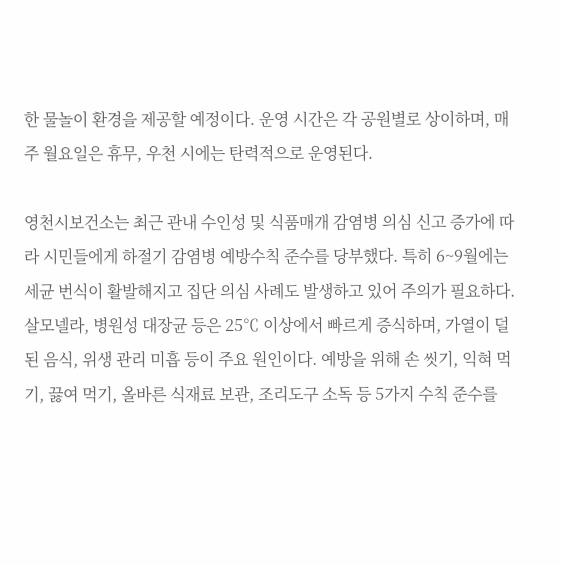한 물놀이 환경을 제공할 예정이다. 운영 시간은 각 공원별로 상이하며, 매주 월요일은 휴무, 우천 시에는 탄력적으로 운영된다.

영천시보건소는 최근 관내 수인성 및 식품매개 감염병 의심 신고 증가에 따라 시민들에게 하절기 감염병 예방수칙 준수를 당부했다. 특히 6~9월에는 세균 번식이 활발해지고 집단 의심 사례도 발생하고 있어 주의가 필요하다. 살모넬라, 병원성 대장균 등은 25℃ 이상에서 빠르게 증식하며, 가열이 덜 된 음식, 위생 관리 미흡 등이 주요 원인이다. 예방을 위해 손 씻기, 익혀 먹기, 끓여 먹기, 올바른 식재료 보관, 조리도구 소독 등 5가지 수칙 준수를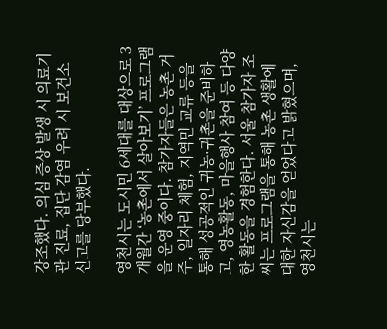강조했다. 의심 증상 발생 시 의료기관 진료, 집단 감염 우려 시 보건소 신고를 당부했다.

영천시는 도시민 6세대를 대상으로 3개월간 ‘농촌에서 살아보기’ 프로그램을 운영 중이다. 참가자들은 농촌 거주, 일자리 체험, 지역민 교류 등을 통해 성공적인 귀농·귀촌을 준비하고, 영농활동, 마을행사 참여 등 다양한 활동을 경험한다. 서울 참가자 조 씨는 프로그램을 통해 농촌 생활에 대한 자신감을 얻었다고 밝혔으며, 영천시는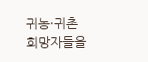귀농·귀촌 희망자들을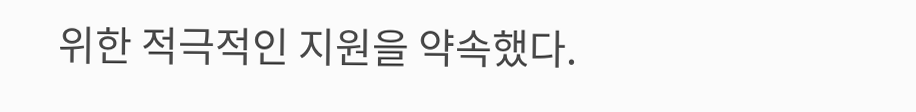위한 적극적인 지원을 약속했다.